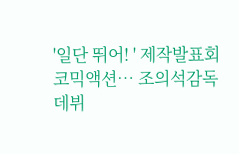'일단 뛰어! ' 제작발표회
코믹액션… 조의석감독 데뷔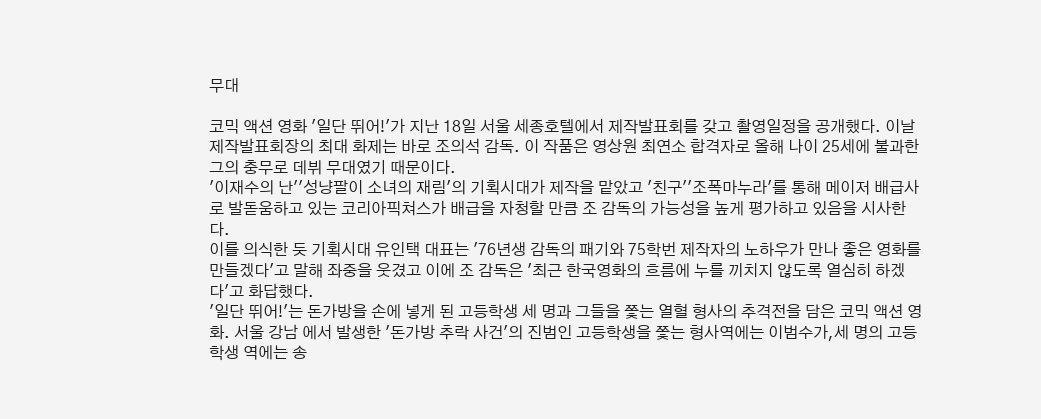무대

코믹 액션 영화 '일단 뛰어!'가 지난 18일 서울 세종호텔에서 제작발표회를 갖고 촬영일정을 공개했다. 이날 제작발표회장의 최대 화제는 바로 조의석 감독. 이 작품은 영상원 최연소 합격자로 올해 나이 25세에 불과한 그의 충무로 데뷔 무대였기 때문이다.
'이재수의 난''성냥팔이 소녀의 재림'의 기획시대가 제작을 맡았고 '친구''조폭마누라'를 통해 메이저 배급사로 발돋움하고 있는 코리아픽쳐스가 배급을 자청할 만큼 조 감독의 가능성을 높게 평가하고 있음을 시사한다.
이를 의식한 듯 기획시대 유인택 대표는 '76년생 감독의 패기와 75학번 제작자의 노하우가 만나 좋은 영화를 만들겠다'고 말해 좌중을 웃겼고 이에 조 감독은 '최근 한국영화의 흐름에 누를 끼치지 않도록 열심히 하겠다'고 화답했다.
'일단 뛰어!'는 돈가방을 손에 넣게 된 고등학생 세 명과 그들을 쫓는 열혈 형사의 추격전을 담은 코믹 액션 영화. 서울 강남 에서 발생한 '돈가방 추락 사건'의 진범인 고등학생을 쫓는 형사역에는 이범수가,세 명의 고등학생 역에는 송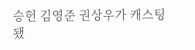승헌 김영준 권상우가 캐스팅됐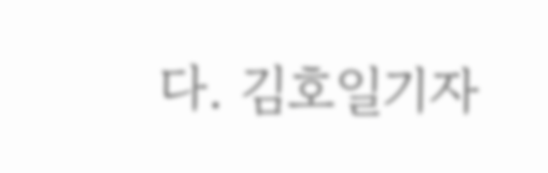다. 김호일기자